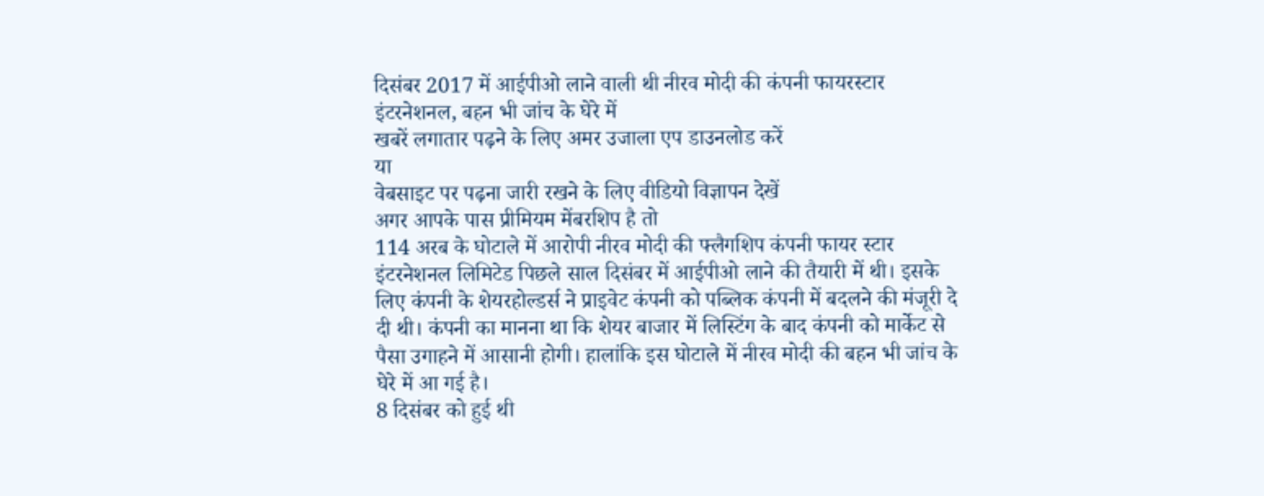दिसंबर 2017 में आईपीओ लाने वाली थी नीरव मोदी की कंपनी फायरस्टार इंटरनेशनल, बहन भी जांच के घेरे में
खबरें लगातार पढ़ने के लिए अमर उजाला एप डाउनलोड करें
या
वेबसाइट पर पढ़ना जारी रखने के लिए वीडियो विज्ञापन देखें
अगर आपके पास प्रीमियम मेंबरशिप है तो
114 अरब के घोटाले में आरोपी नीरव मोदी की फ्लैगशिप कंपनी फायर स्टार इंटरनेशनल लिमिटेड पिछले साल दिसंबर में आईपीओ लाने की तैयारी में थी। इसके लिए कंपनी के शेयरहोल्डर्स ने प्राइवेट कंपनी को पब्लिक कंपनी में बदलने की मंजूरी दे दी थी। कंपनी का मानना था कि शेयर बाजार में लिस्टिंग के बाद कंपनी को मार्केट से पैसा उगाहने में आसानी होगी। हालांकि इस घोटाले में नीरव मोदी की बहन भी जांच के घेरे में आ गई है।
8 दिसंबर को हुई थी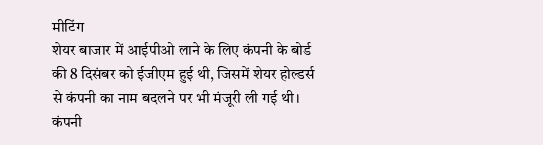मीटिंग
शेयर बाजार में आईपीओ लाने के लिए कंपनी के बोर्ड की 8 दिसंबर को ईजीएम हुई थी, जिसमें शेयर होल्डर्स से कंपनी का नाम बदलने पर भी मंजूरी ली गई थी। कंपनी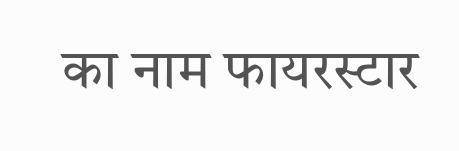का नाम फायरस्टार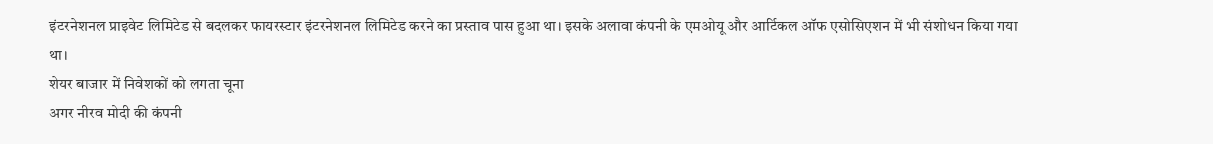इंटरनेशनल प्राइवेट लिमिटेड से बदलकर फायरस्टार इंटरनेशनल लिमिटेड करने का प्रस्ताव पास हुआ था। इसके अलावा कंपनी के एमओयू और आर्टिकल ऑफ एसोसिएशन में भी संशोधन किया गया था।
शेयर बाजार में निवेशकों को लगता चूना
अगर नीरव मोदी की कंपनी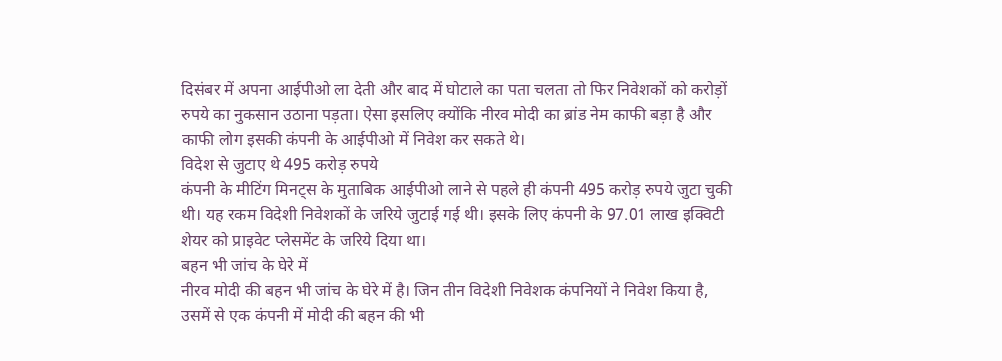दिसंबर में अपना आईपीओ ला देती और बाद में घोटाले का पता चलता तो फिर निवेशकों को करोड़ों रुपये का नुकसान उठाना पड़ता। ऐसा इसलिए क्योंकि नीरव मोदी का ब्रांड नेम काफी बड़ा है और काफी लोग इसकी कंपनी के आईपीओ में निवेश कर सकते थे।
विदेश से जुटाए थे 495 करोड़ रुपये
कंपनी के मीटिंग मिनट्स के मुताबिक आईपीओ लाने से पहले ही कंपनी 495 करोड़ रुपये जुटा चुकी थी। यह रकम विदेशी निवेशकों के जरिये जुटाई गई थी। इसके लिए कंपनी के 97.01 लाख इक्विटी शेयर को प्राइवेट प्लेसमेंट के जरिये दिया था।
बहन भी जांच के घेरे में
नीरव मोदी की बहन भी जांच के घेरे में है। जिन तीन विदेशी निवेशक कंपनियों ने निवेश किया है, उसमें से एक कंपनी में मोदी की बहन की भी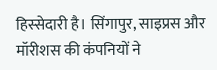हिस्सेदारी है। सिंगापुर, साइप्रस और मॉरीशस की कंपनियों ने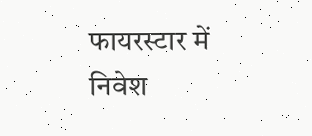फायरस्टार में निवेश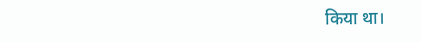किया था।